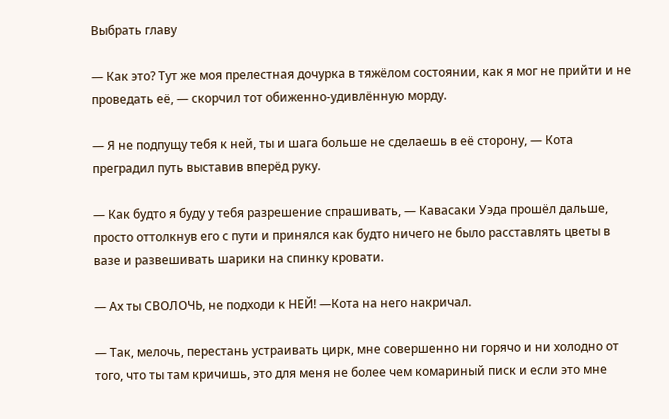Выбрать главу

— Как это? Тут же моя прелестная дочурка в тяжёлом состоянии, как я мог не прийти и не проведать её, — скорчил тот обиженно-удивлённую морду.

— Я не подпущу тебя к ней, ты и шага больше не сделаешь в её сторону, — Кота преградил путь выставив вперёд руку.

— Как будто я буду у тебя разрешение спрашивать, — Кавасаки Уэда прошёл дальше, просто оттолкнув его с пути и принялся как будто ничего не было расставлять цветы в вазе и развешивать шарики на спинку кровати.

— Ах ты СВОЛОЧЬ, не подходи к НЕЙ! —Кота на него накричал.

— Так, мелочь, перестань устраивать цирк, мне совершенно ни горячо и ни холодно от того, что ты там кричишь, это для меня не более чем комариный писк и если это мне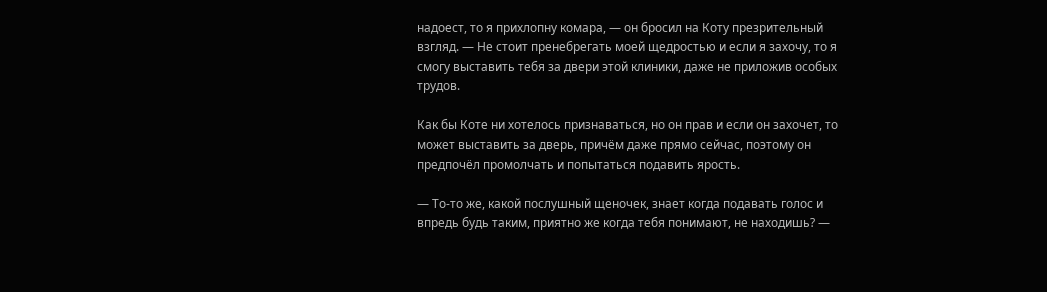надоест, то я прихлопну комара, — он бросил на Коту презрительный взгляд. — Не стоит пренебрегать моей щедростью и если я захочу, то я смогу выставить тебя за двери этой клиники, даже не приложив особых трудов.

Как бы Коте ни хотелось признаваться, но он прав и если он захочет, то может выставить за дверь, причём даже прямо сейчас, поэтому он предпочёл промолчать и попытаться подавить ярость.

— То-то же, какой послушный щеночек, знает когда подавать голос и впредь будь таким, приятно же когда тебя понимают, не находишь? —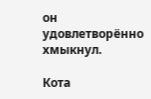он удовлетворённо хмыкнул.

Кота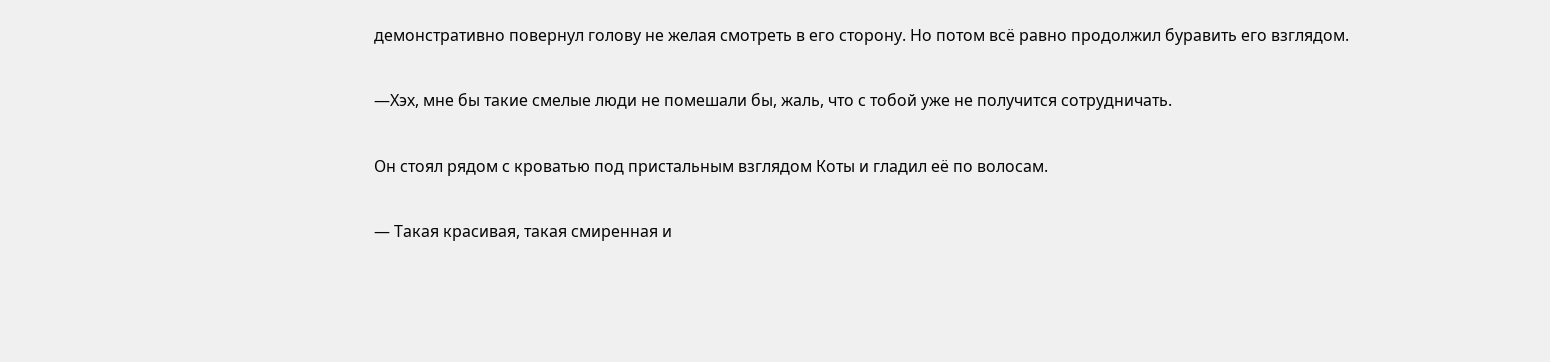демонстративно повернул голову не желая смотреть в его сторону. Но потом всё равно продолжил буравить его взглядом.

—Хэх, мне бы такие смелые люди не помешали бы, жаль, что с тобой уже не получится сотрудничать.

Он стоял рядом с кроватью под пристальным взглядом Коты и гладил её по волосам.

— Такая красивая, такая смиренная и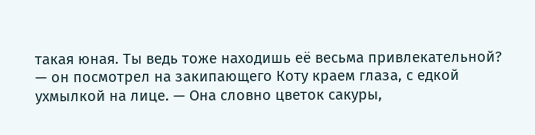такая юная. Ты ведь тоже находишь её весьма привлекательной? — он посмотрел на закипающего Коту краем глаза, с едкой ухмылкой на лице. — Она словно цветок сакуры,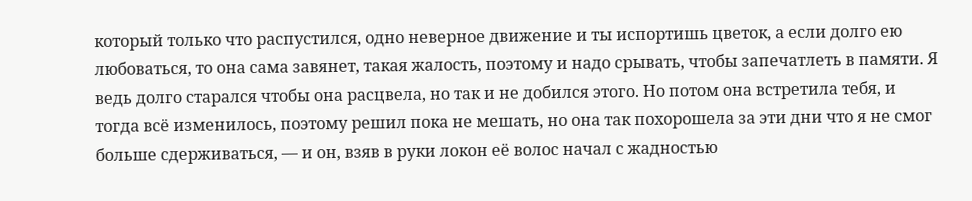который только что распустился, одно неверное движение и ты испортишь цветок, а если долго ею любоваться, то она сама завянет, такая жалость, поэтому и надо срывать, чтобы запечатлеть в памяти. Я ведь долго старался чтобы она расцвела, но так и не добился этого. Но потом она встретила тебя, и тогда всё изменилось, поэтому решил пока не мешать, но она так похорошела за эти дни что я не смог больше сдерживаться, — и он, взяв в руки локон её волос начал с жадностью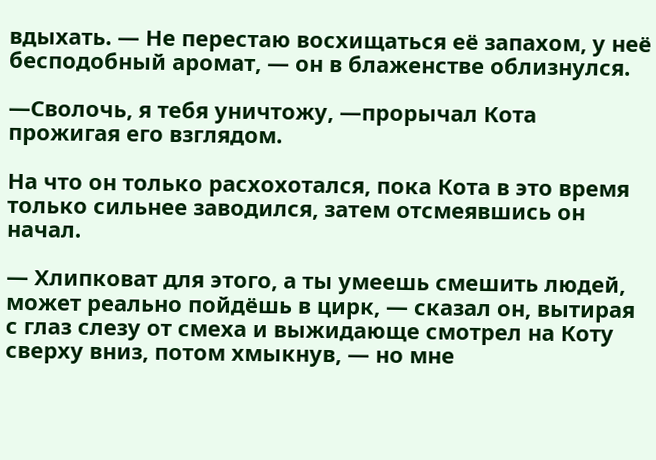вдыхать. — Не перестаю восхищаться её запахом, у неё бесподобный аромат, — он в блаженстве облизнулся.

—Сволочь, я тебя уничтожу, —прорычал Кота прожигая его взглядом.

На что он только расхохотался, пока Кота в это время только сильнее заводился, затем отсмеявшись он начал.

— Хлипковат для этого, а ты умеешь смешить людей, может реально пойдёшь в цирк, — сказал он, вытирая с глаз слезу от смеха и выжидающе смотрел на Коту сверху вниз, потом хмыкнув, — но мне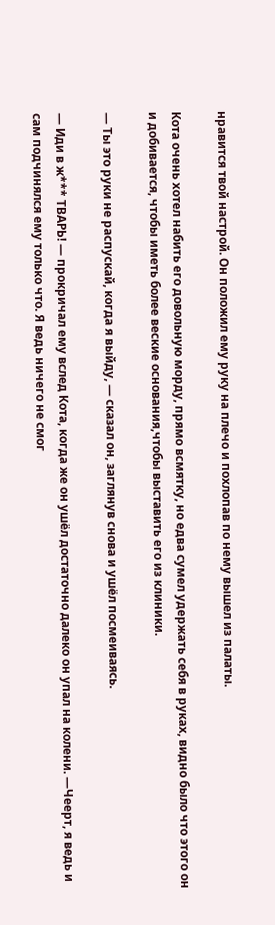нравится твой настрой. Он положил ему руку на плечо и похлопав по нему вышел из палаты.

Кота очень хотел набить его довольную морду, прямо всмятку, но едва сумел удержать себя в руках, видно было что этого он и добивается, чтобы иметь более веские основания,чтобы выставить его из клиники.

— Ты это руки не распускай, когда я выйду, — сказал он, заглянув снова и ушёл посмеиваясь.

— Иди в ж*** ТВАРЬ! — прокричал ему вслед Кота, когда же он ушёл достаточно далеко он упал на колени. —Чеерт, я ведь и сам подчинялся ему только что. Я ведь ничего не смог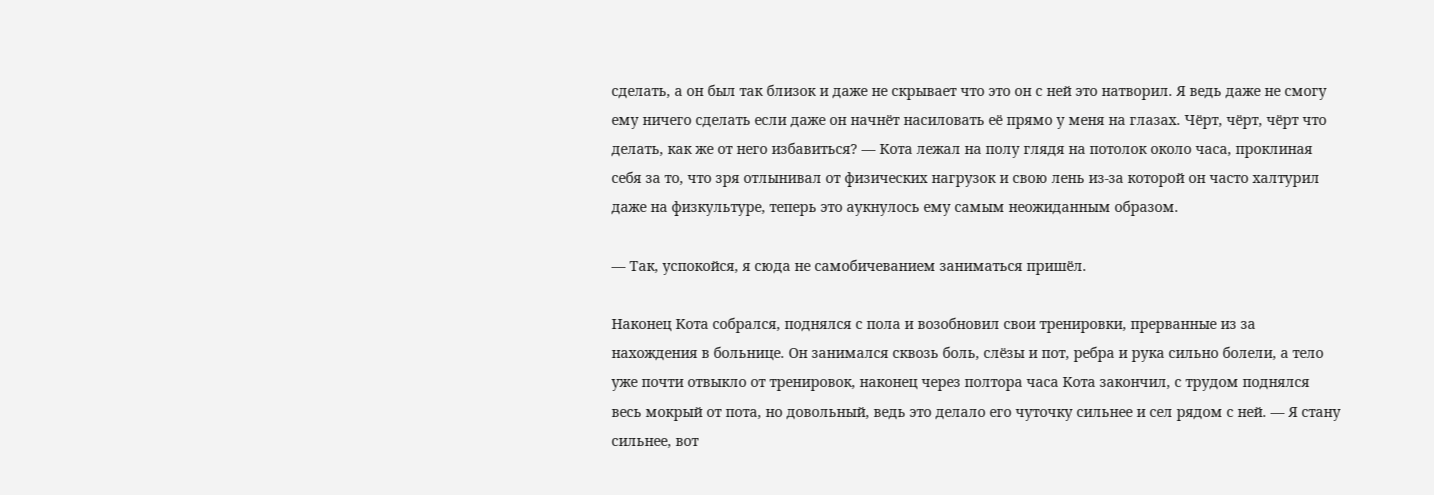сделать, а он был так близок и даже не скрывает что это он с ней это натворил. Я ведь даже не смогу ему ничего сделать если даже он начнёт насиловать её прямо у меня на глазах. Чёрт, чёрт, чёрт что делать, как же от него избавиться? — Кота лежал на полу глядя на потолок около часа, проклиная себя за то, что зря отлынивал от физических нагрузок и свою лень из-за которой он часто халтурил даже на физкультуре, теперь это аукнулось ему самым неожиданным образом.

— Так, успокойся, я сюда не самобичеванием заниматься пришёл.

Наконец Кота собрался, поднялся с пола и возобновил свои тренировки, прерванные из за нахождения в больнице. Он занимался сквозь боль, слёзы и пот, ребра и рука сильно болели, а тело уже почти отвыкло от тренировок, наконец через полтора часа Кота закончил, с трудом поднялся весь мокрый от пота, но довольный, ведь это делало его чуточку сильнее и сел рядом с ней. — Я стану сильнее, вот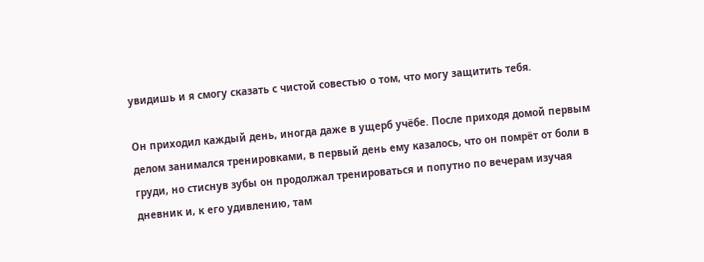увидишь и я смогу сказать с чистой совестью о том, что могу защитить тебя.

Он приходил каждый день, иногда даже в ущерб учёбе. После приходя домой первым делом занимался тренировками, в первый день ему казалось, что он помрёт от боли в груди, но стиснув зубы он продолжал тренироваться и попутно по вечерам изучая дневник и, к его удивлению, там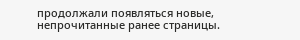продолжали появляться новые, непрочитанные ранее страницы.